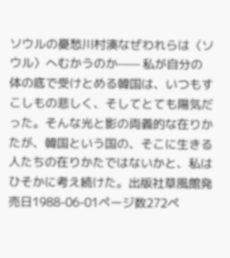ソウルの憂愁川村湊なぜわれらは〈ソウル〉へむかうのか—— 私が自分の体の底で受けとめる韓国は、いつもすこしもの悲しく、そしてとても陽気だった。そんな光と影の両義的な在りかたが、韓国という国の、そこに生きる人たちの在りかたではないかと、私はひそかに考え続けた。出版社草風館発売日1988-06-01ページ数272ペ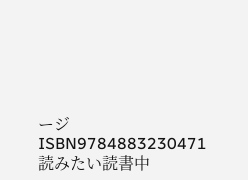ージISBN9784883230471読みたい読書中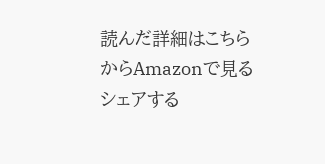読んだ詳細はこちらからAmazonで見るシェアする